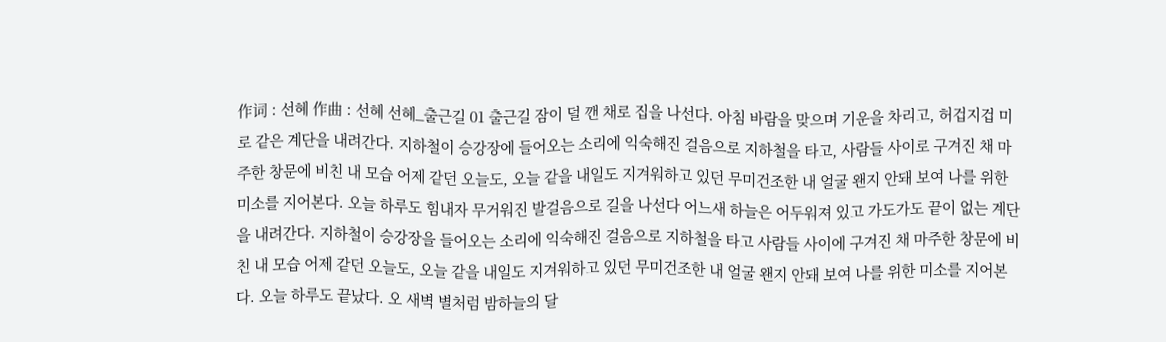作词 : 선혜 作曲 : 선혜 선혜_출근길 01 출근길 잠이 덜 깬 채로 집을 나선다. 아침 바람을 맞으며 기운을 차리고, 허겁지겁 미로 같은 계단을 내려간다. 지하철이 승강장에 들어오는 소리에 익숙해진 걸음으로 지하철을 타고, 사람들 사이로 구겨진 채 마주한 창문에 비친 내 모습 어제 같던 오늘도, 오늘 같을 내일도 지겨워하고 있던 무미건조한 내 얼굴 왠지 안돼 보여 나를 위한 미소를 지어본다. 오늘 하루도 힘내자 무거워진 발걸음으로 길을 나선다 어느새 하늘은 어두워져 있고 가도가도 끝이 없는 계단을 내려간다. 지하철이 승강장을 들어오는 소리에 익숙해진 걸음으로 지하철을 타고 사람들 사이에 구겨진 채 마주한 창문에 비친 내 모습 어제 같던 오늘도, 오늘 같을 내일도 지겨워하고 있던 무미건조한 내 얼굴 왠지 안돼 보여 나를 위한 미소를 지어본다. 오늘 하루도 끝났다. 오 새벽 별처럼 밤하늘의 달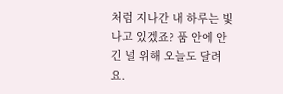처럼 지나간 내 하루는 빛나고 있겠죠? 품 안에 안긴 널 위해 오늘도 달려요.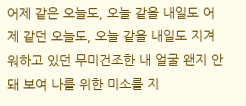어제 같은 오늘도, 오늘 같을 내일도 어제 같던 오늘도, 오늘 같을 내일도 지겨워하고 있던 무미건조한 내 얼굴 왠지 안돼 보여 나를 위한 미소를 지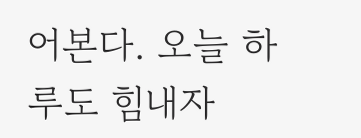어본다. 오늘 하루도 힘내자